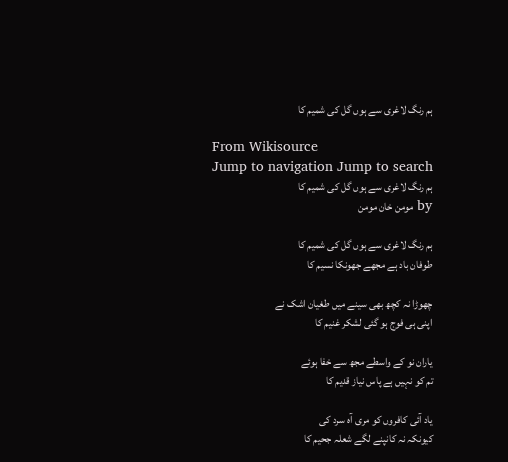ہم رنگ لاغری سے ہوں گل کی شمیم کا

From Wikisource
Jump to navigation Jump to search
ہم رنگ لاغری سے ہوں گل کی شمیم کا
by مومن خان مومن

ہم رنگ لاغری سے ہوں گل کی شمیم کا
طوفان باد ہے مجھے جھونکا نسیم کا

چھوڑا نہ کچھ بھی سینے میں طغیان اشک نے
اپنی ہی فوج ہو گئی لشکر غنیم کا

یاران نو کے واسطے مجھ سے خفا ہوئے
تم کو نہیں ہے پاس نیاز قدیم کا

یاد آئی کافروں کو مری آہ سرد کی
کیونکہ نہ کانپنے لگے شعلہ جحیم کا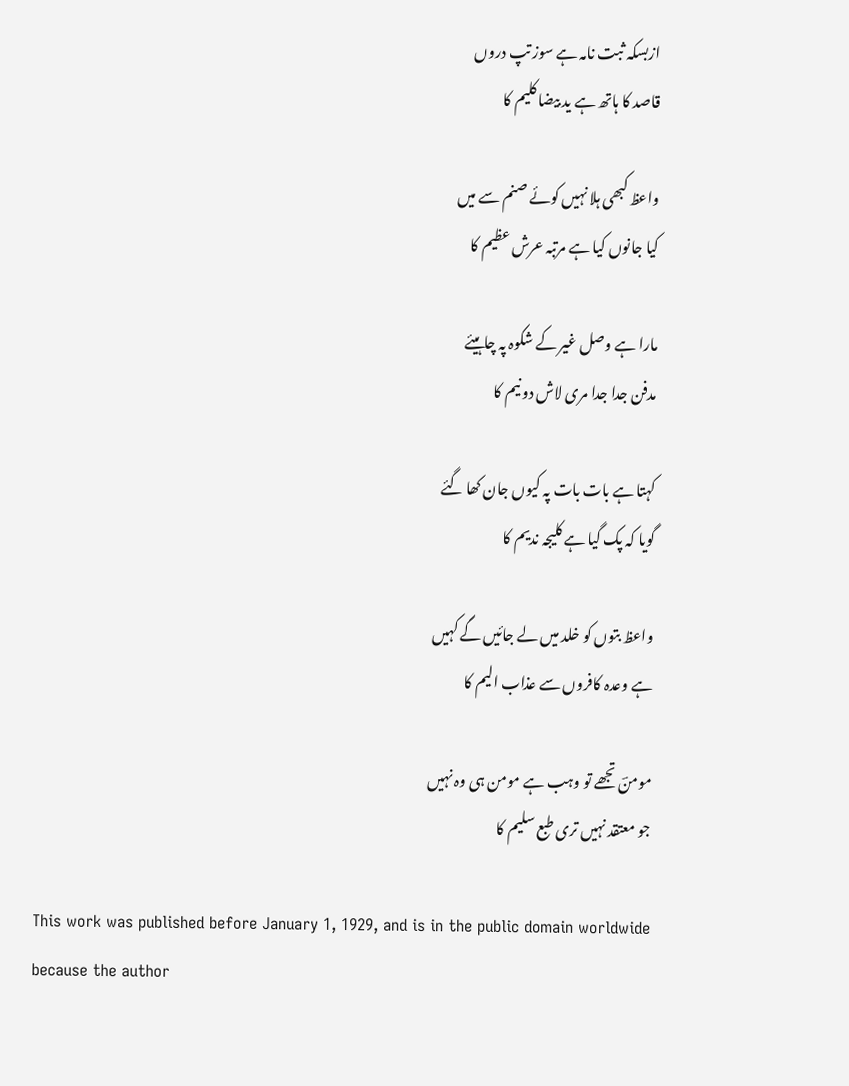ازبسکہ ثبت نامہ ہے سوز تپ دروں
قاصد کا ہاتھ ہے ید بیضا کلیم کا

واعظ کبھی ہلا نہیں کوئے صنم سے میں
کیا جانوں کیا ہے مرتبہ عرش عظیم کا

مارا ہے وصل غیر کے شکوہ پہ چاہیئے
مدفن جدا جدا مری لاش دو نیم کا

کہتا ہے بات بات پہ کیوں جان کھا گئے
گویا کہ پک گیا ہے کلیجہ ندیم کا

واعظ بتوں کو خلد میں لے جائیں گے کہیں
ہے وعدہ کافروں سے عذاب الیم کا

مومنؔ تجھے تو وہب ہے مومن ہی وہ نہیں
جو معتقد نہیں تری طبع سلیم کا

This work was published before January 1, 1929, and is in the public domain worldwide because the author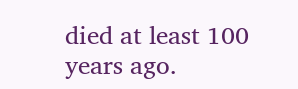died at least 100 years ago.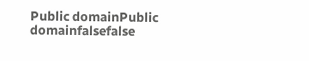Public domainPublic domainfalsefalse